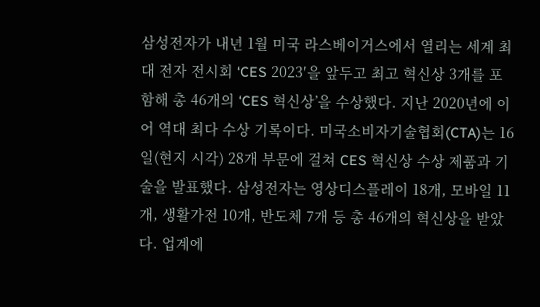삼성전자가 내년 1월 미국 라스베이거스에서 열리는 세계 최대 전자 전시회 ‘CES 2023′을 앞두고 최고 혁신상 3개를 포함해 총 46개의 ‘CES 혁신상’을 수상했다. 지난 2020년에 이어 역대 최다 수상 기록이다. 미국소비자기술협회(CTA)는 16일(현지 시각) 28개 부문에 걸쳐 CES 혁신상 수상 제품과 기술을 발표했다. 삼성전자는 영상디스플레이 18개, 모바일 11개, 생활가전 10개, 반도체 7개 등 총 46개의 혁신상을 받았다. 업계에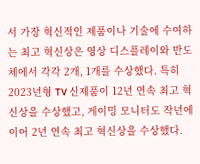서 가장 혁신적인 제품이나 기술에 수여하는 최고 혁신상은 영상 디스플레이와 반도체에서 각각 2개, 1개를 수상했다. 특히 2023년형 TV 신제품이 12년 연속 최고 혁신상을 수상했고, 게이밍 모니터도 작년에 이어 2년 연속 최고 혁신상을 수상했다.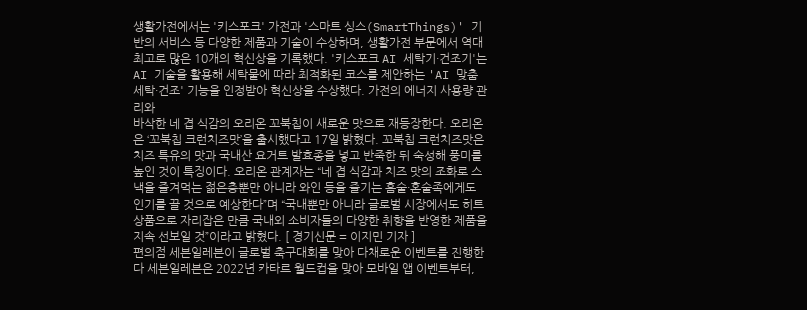생활가전에서는 '키스포크' 가전과 '스마트 싱스(SmartThings)' 기반의 서비스 등 다양한 제품과 기술이 수상하며, 생활가전 부문에서 역대 최고로 많은 10개의 혁신상을 기록했다. '키스포크 AI 세탁기·건조기'는 AI 기술을 활용해 세탁물에 따라 최적화된 코스를 제안하는 'AI 맞춤 세탁·건조' 기능을 인정받아 혁신상을 수상했다. 가전의 에너지 사용량 관리와
바삭한 네 겹 식감의 오리온 꼬북칩이 새로운 맛으로 재등장한다. 오리온은 ‘꼬북칩 크런치즈맛’을 출시했다고 17일 밝혔다. 꼬북칩 크런치즈맛은 치즈 특유의 맛과 국내산 요거트 발효종을 넣고 반죽한 뒤 숙성해 풍미를 높인 것이 특징이다. 오리온 관계자는 “네 겹 식감과 치즈 맛의 조화로 스낵을 즐겨먹는 젊은층뿐만 아니라 와인 등을 즐기는 홈술·혼술족에게도 인기를 끌 것으로 예상한다”며 “국내뿐만 아니라 글로벌 시장에서도 히트상품으로 자리잡은 만큼 국내외 소비자들의 다양한 취향을 반영한 제품을 지속 선보일 것”이라고 밝혔다. [ 경기신문 = 이지민 기자 ]
편의점 세븐일레븐이 글로벌 축구대회를 맞아 다채로운 이벤트를 진행한다 세븐일레븐은 2022년 카타르 월드컵을 맞아 모바일 앱 이벤트부터,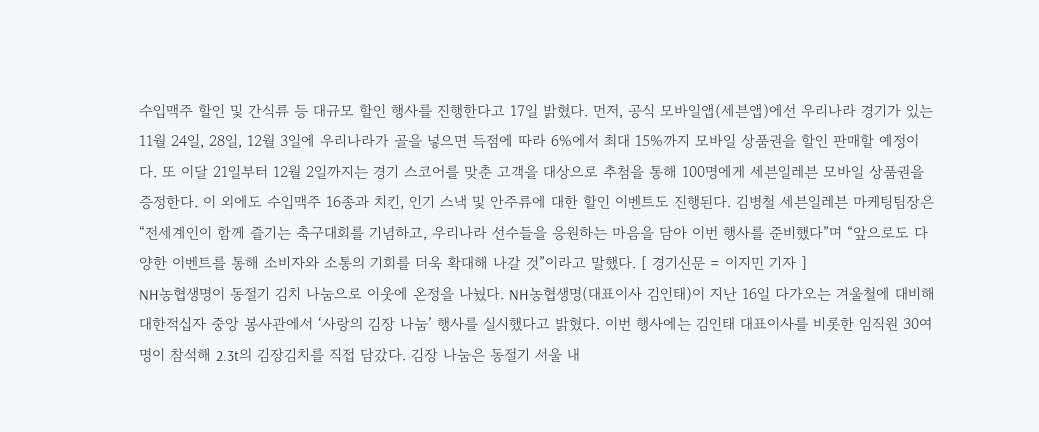수입맥주 할인 및 간식류 등 대규모 할인 행사를 진행한다고 17일 밝혔다. 먼저, 공식 모바일앱(세븐앱)에선 우리나라 경기가 있는 11월 24일, 28일, 12월 3일에 우리나라가 골을 넣으면 득점에 따라 6%에서 최대 15%까지 모바일 상품권을 할인 판매할 예정이다. 또 이달 21일부터 12월 2일까지는 경기 스코어를 맞춘 고객을 대상으로 추첨을 통해 100명에게 세븐일레븐 모바일 상품권을 증정한다. 이 외에도 수입맥주 16종과 치킨, 인기 스낵 및 안주류에 대한 할인 이벤트도 진행된다. 김병철 세븐일레븐 마케팅팀장은 “전세계인이 함께 즐기는 축구대회를 기념하고, 우리나라 선수들을 응원하는 마음을 담아 이번 행사를 준비했다”며 “앞으로도 다양한 이벤트를 통해 소비자와 소통의 기회를 더욱 확대해 나갈 것”이라고 말했다. [ 경기신문 = 이지민 기자 ]
NH농협생명이 동절기 김치 나눔으로 이웃에 온정을 나눴다. NH농협생명(대표이사 김인태)이 지난 16일 다가오는 겨울철에 대비해 대한적십자 중앙 봉사관에서 ‘사랑의 김장 나눔’ 행사를 실시했다고 밝혔다. 이번 행사에는 김인태 대표이사를 비롯한 임직원 30여 명이 참석해 2.3t의 김장김치를 직접 담갔다. 김장 나눔은 동절기 서울 내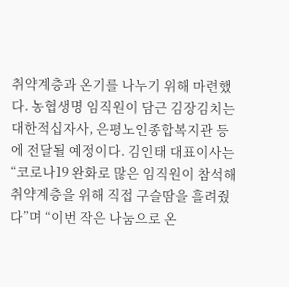취약계층과 온기를 나누기 위해 마련했다. 농협생명 임직원이 담근 김장김치는 대한적십자사, 은평노인종합복지관 등에 전달될 예정이다. 김인태 대표이사는 “코로나19 완화로 많은 임직원이 참석해 취약계층을 위해 직접 구슬땀을 흘려줬다”며 “이번 작은 나눔으로 온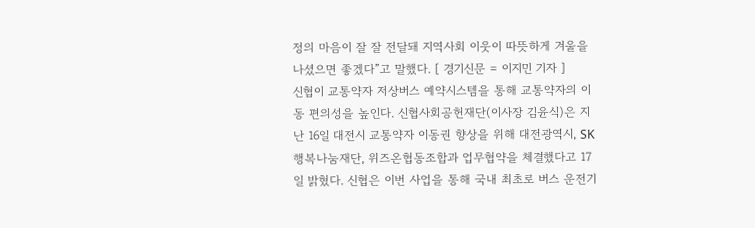정의 마음이 잘 잘 전달돼 지역사회 이웃이 따뜻하게 겨울을 나셨으면 좋겠다”고 말했다. [ 경기신문 = 이지민 기자 ]
신협이 교통약자 저상버스 예약시스템을 통해 교통약자의 이동 편의성을 높인다. 신협사회공헌재단(이사장 김윤식)은 지난 16일 대전시 교통약자 이동권 향상을 위해 대전광역시, SK행복나눔재단, 위즈온협동조합과 업무협약을 체결했다고 17일 밝혔다. 신협은 이번 사업을 통해 국내 최초로 버스 운전기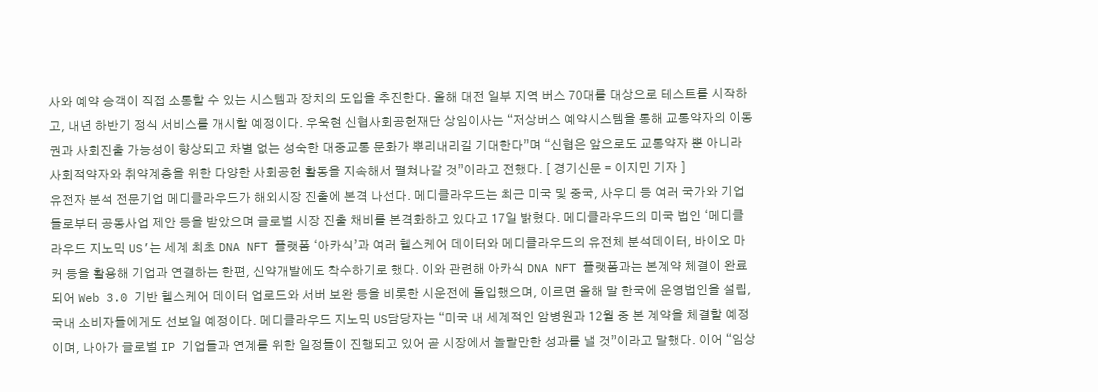사와 예약 승객이 직접 소통할 수 있는 시스템과 장치의 도입을 추진한다. 올해 대전 일부 지역 버스 70대를 대상으로 테스트를 시작하고, 내년 하반기 정식 서비스를 개시할 예정이다. 우욱현 신협사회공헌재단 상임이사는 “저상버스 예약시스템을 통해 교통약자의 이동권과 사회진출 가능성이 향상되고 차별 없는 성숙한 대중교통 문화가 뿌리내리길 기대한다”며 “신협은 앞으로도 교통약자 뿐 아니라 사회적약자와 취약계층을 위한 다양한 사회공헌 활동을 지속해서 펼쳐나갈 것”이라고 전했다. [ 경기신문 = 이지민 기자 ]
유전자 분석 전문기업 메디클라우드가 해외시장 진출에 본격 나선다. 메디클라우드는 최근 미국 및 중국, 사우디 등 여러 국가와 기업들로부터 공동사업 제안 등을 받았으며 글로벌 시장 진출 채비를 본격화하고 있다고 17일 밝혔다. 메디클라우드의 미국 법인 ‘메디클라우드 지노믹 US’는 세계 최초 DNA NFT 플랫폼 ‘아카식’과 여러 헬스케어 데이터와 메디클라우드의 유전체 분석데이터, 바이오 마커 등을 활용해 기업과 연결하는 한편, 신약개발에도 착수하기로 했다. 이와 관련해 아카식 DNA NFT 플랫폼과는 본계약 체결이 완료되어 Web 3.0 기반 헬스케어 데이터 업로드와 서버 보완 등을 비롯한 시운전에 돌입했으며, 이르면 올해 말 한국에 운영법인을 설립, 국내 소비자들에게도 선보일 예정이다. 메디클라우드 지노믹 US담당자는 “미국 내 세계적인 암병원과 12월 중 본 계약을 체결할 예정이며, 나아가 글로벌 IP 기업들과 연계를 위한 일정들이 진행되고 있어 곧 시장에서 놀랄만한 성과를 낼 것”이라고 말했다. 이어 “임상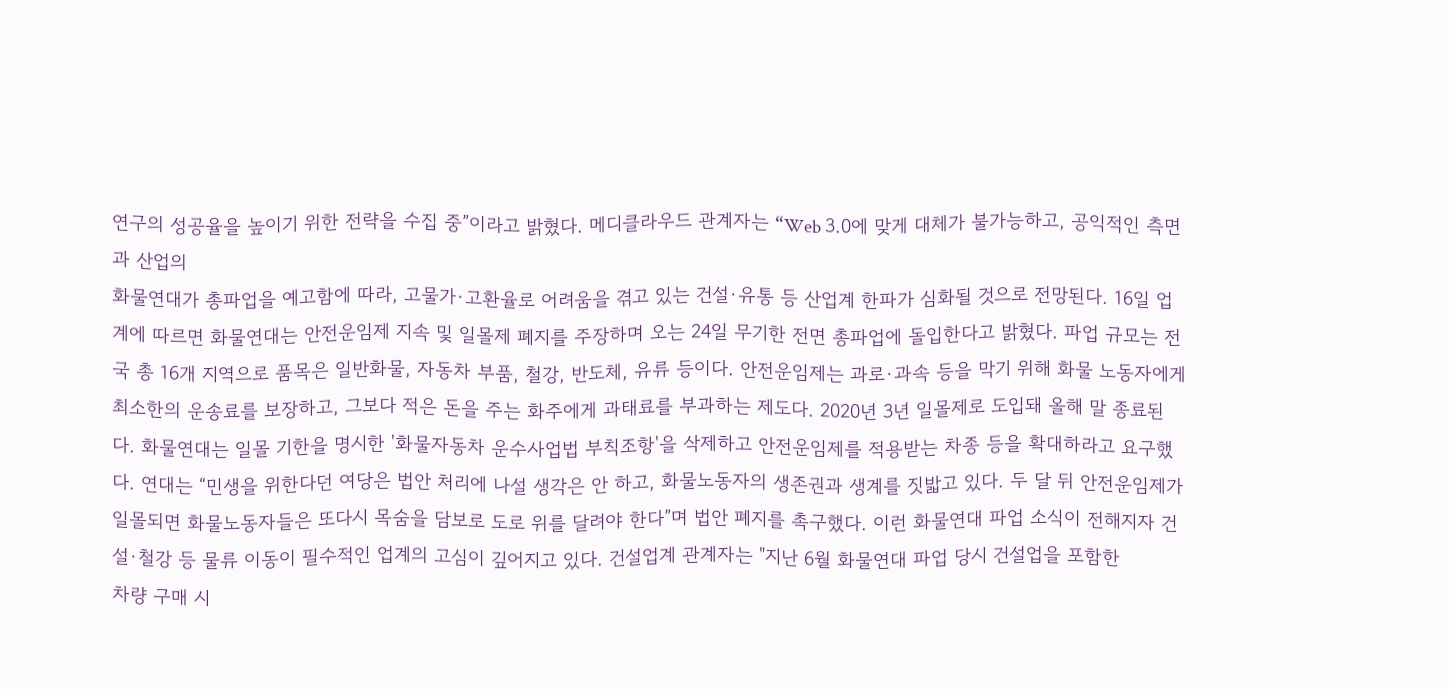연구의 성공율을 높이기 위한 전략을 수집 중”이라고 밝혔다. 메디클라우드 관계자는 “Web 3.0에 맞게 대체가 불가능하고, 공익적인 측면과 산업의
화물연대가 총파업을 예고함에 따라, 고물가·고환율로 어려움을 겪고 있는 건설·유통 등 산업계 한파가 심화될 것으로 전망된다. 16일 업계에 따르면 화물연대는 안전운임제 지속 및 일몰제 폐지를 주장하며 오는 24일 무기한 전면 총파업에 돌입한다고 밝혔다. 파업 규모는 전국 총 16개 지역으로 품목은 일반화물, 자동차 부품, 철강, 반도체, 유류 등이다. 안전운임제는 과로·과속 등을 막기 위해 화물 노동자에게 최소한의 운송료를 보장하고, 그보다 적은 돈을 주는 화주에게 과태료를 부과하는 제도다. 2020년 3년 일몰제로 도입돼 올해 말 종료된다. 화물연대는 일몰 기한을 명시한 '화물자동차 운수사업법 부칙조항'을 삭제하고 안전운임제를 적용받는 차종 등을 확대하라고 요구했다. 연대는 “민생을 위한다던 여당은 법안 처리에 나설 생각은 안 하고, 화물노동자의 생존권과 생계를 짓밟고 있다. 두 달 뒤 안전운임제가 일몰되면 화물노동자들은 또다시 목숨을 담보로 도로 위를 달려야 한다”며 법안 폐지를 촉구했다. 이런 화물연대 파업 소식이 전해지자 건설·철강 등 물류 이동이 필수적인 업계의 고심이 깊어지고 있다. 건설업계 관계자는 "지난 6월 화물연대 파업 당시 건설업을 포함한
차량 구매 시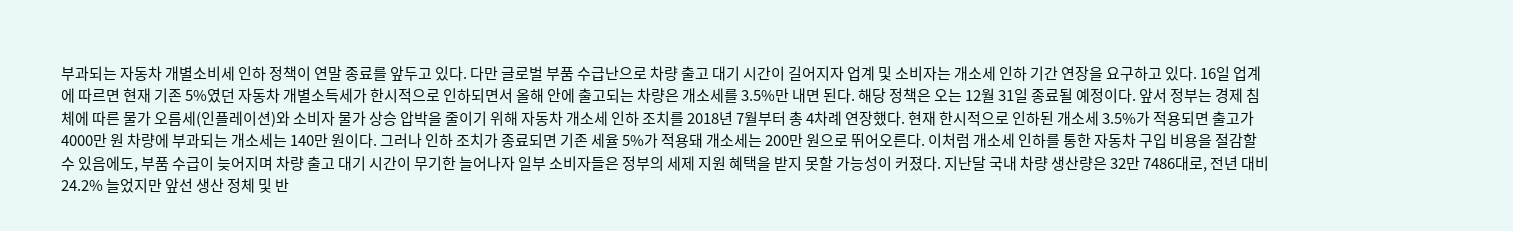부과되는 자동차 개별소비세 인하 정책이 연말 종료를 앞두고 있다. 다만 글로벌 부품 수급난으로 차량 출고 대기 시간이 길어지자 업계 및 소비자는 개소세 인하 기간 연장을 요구하고 있다. 16일 업계에 따르면 현재 기존 5%였던 자동차 개별소득세가 한시적으로 인하되면서 올해 안에 출고되는 차량은 개소세를 3.5%만 내면 된다. 해당 정책은 오는 12월 31일 종료될 예정이다. 앞서 정부는 경제 침체에 따른 물가 오름세(인플레이션)와 소비자 물가 상승 압박을 줄이기 위해 자동차 개소세 인하 조치를 2018년 7월부터 총 4차례 연장했다. 현재 한시적으로 인하된 개소세 3.5%가 적용되면 출고가 4000만 원 차량에 부과되는 개소세는 140만 원이다. 그러나 인하 조치가 종료되면 기존 세율 5%가 적용돼 개소세는 200만 원으로 뛰어오른다. 이처럼 개소세 인하를 통한 자동차 구입 비용을 절감할 수 있음에도, 부품 수급이 늦어지며 차량 출고 대기 시간이 무기한 늘어나자 일부 소비자들은 정부의 세제 지원 혜택을 받지 못할 가능성이 커졌다. 지난달 국내 차량 생산량은 32만 7486대로, 전년 대비 24.2% 늘었지만 앞선 생산 정체 및 반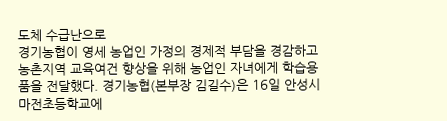도체 수급난으로
경기농협이 영세 농업인 가정의 경제적 부담을 경감하고 농촌지역 교육여건 향상을 위해 농업인 자녀에게 학습용품을 전달했다. 경기농협(본부장 김길수)은 16일 안성시 마전초등학교에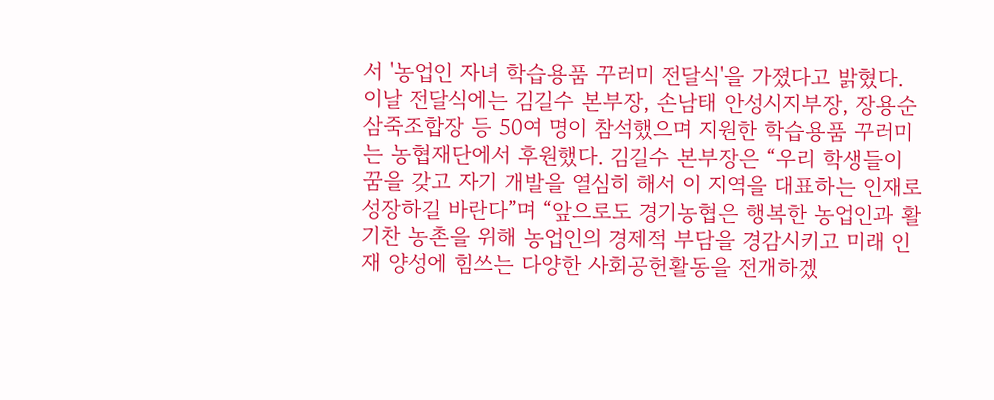서 '농업인 자녀 학습용품 꾸러미 전달식'을 가졌다고 밝혔다. 이날 전달식에는 김길수 본부장, 손남태 안성시지부장, 장용순 삼죽조합장 등 50여 명이 참석했으며 지원한 학습용품 꾸러미는 농협재단에서 후원했다. 김길수 본부장은 “우리 학생들이 꿈을 갖고 자기 개발을 열심히 해서 이 지역을 대표하는 인재로 성장하길 바란다”며 “앞으로도 경기농협은 행복한 농업인과 활기찬 농촌을 위해 농업인의 경제적 부담을 경감시키고 미래 인재 양성에 힘쓰는 다양한 사회공헌활동을 전개하겠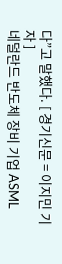다”고 말했다. [ 경기신문 = 이지민 기자 ]
네덜란드 반도체 장비 기업 ASML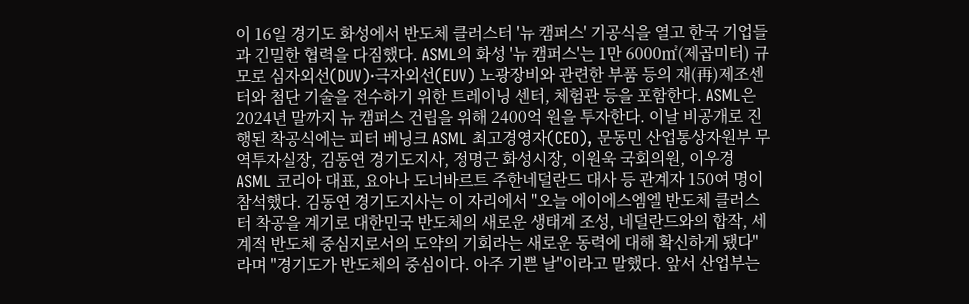이 16일 경기도 화성에서 반도체 클러스터 '뉴 캠퍼스' 기공식을 열고 한국 기업들과 긴밀한 협력을 다짐했다. ASML의 화성 '뉴 캠퍼스'는 1만 6000㎡(제곱미터) 규모로 심자외선(DUV)·극자외선(EUV) 노광장비와 관련한 부품 등의 재(再)제조센터와 첨단 기술을 전수하기 위한 트레이닝 센터, 체험관 등을 포함한다. ASML은 2024년 말까지 뉴 캠퍼스 건립을 위해 2400억 원을 투자한다. 이날 비공개로 진행된 착공식에는 피터 베닝크 ASML 최고경영자(CEO), 문동민 산업통상자원부 무역투자실장, 김동연 경기도지사, 정명근 화성시장, 이원욱 국회의원, 이우경 ASML 코리아 대표, 요아나 도너바르트 주한네덜란드 대사 등 관계자 150여 명이 참석했다. 김동연 경기도지사는 이 자리에서 "오늘 에이에스엠엘 반도체 클러스터 착공을 계기로 대한민국 반도체의 새로운 생태계 조성, 네덜란드와의 합작, 세계적 반도체 중심지로서의 도약의 기회라는 새로운 동력에 대해 확신하게 됐다"라며 "경기도가 반도체의 중심이다. 아주 기쁜 날"이라고 말했다. 앞서 산업부는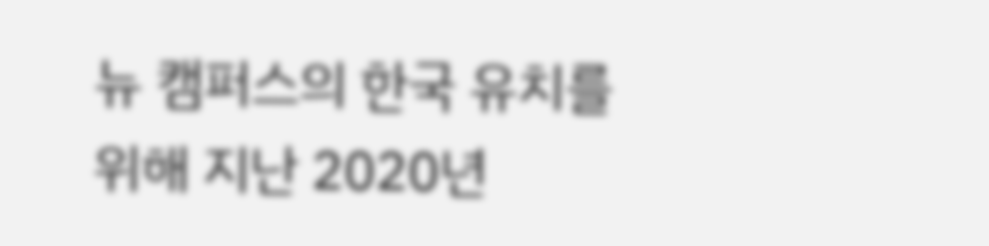뉴 캠퍼스의 한국 유치를 위해 지난 2020년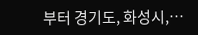부터 경기도, 화성시,…